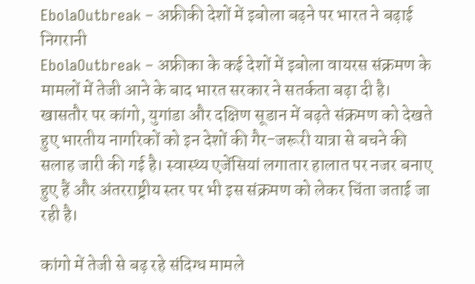EbolaOutbreak – अफ्रीकी देशों में इबोला बढ़ने पर भारत ने बढ़ाई निगरानी
EbolaOutbreak – अफ्रीका के कई देशों में इबोला वायरस संक्रमण के मामलों में तेजी आने के बाद भारत सरकार ने सतर्कता बढ़ा दी है। खासतौर पर कांगो, युगांडा और दक्षिण सूडान में बढ़ते संक्रमण को देखते हुए भारतीय नागरिकों को इन देशों की गैर-जरूरी यात्रा से बचने की सलाह जारी की गई है। स्वास्थ्य एजेंसियां लगातार हालात पर नजर बनाए हुए हैं और अंतरराष्ट्रीय स्तर पर भी इस संक्रमण को लेकर चिंता जताई जा रही है।

कांगो में तेजी से बढ़ रहे संदिग्ध मामले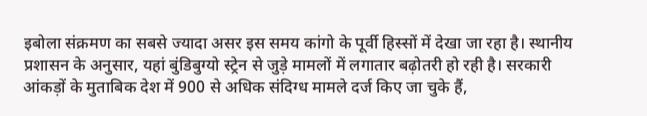इबोला संक्रमण का सबसे ज्यादा असर इस समय कांगो के पूर्वी हिस्सों में देखा जा रहा है। स्थानीय प्रशासन के अनुसार, यहां बुंडिबुग्यो स्ट्रेन से जुड़े मामलों में लगातार बढ़ोतरी हो रही है। सरकारी आंकड़ों के मुताबिक देश में 900 से अधिक संदिग्ध मामले दर्ज किए जा चुके हैं,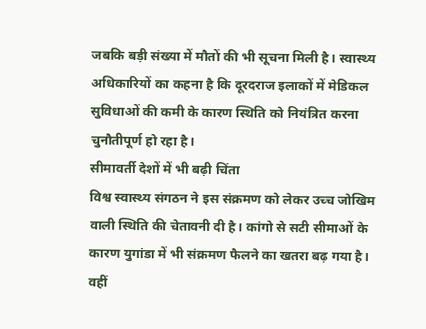जबकि बड़ी संख्या में मौतों की भी सूचना मिली है। स्वास्थ्य अधिकारियों का कहना है कि दूरदराज इलाकों में मेडिकल सुविधाओं की कमी के कारण स्थिति को नियंत्रित करना चुनौतीपूर्ण हो रहा है।
सीमावर्ती देशों में भी बढ़ी चिंता
विश्व स्वास्थ्य संगठन ने इस संक्रमण को लेकर उच्च जोखिम वाली स्थिति की चेतावनी दी है। कांगो से सटी सीमाओं के कारण युगांडा में भी संक्रमण फैलने का खतरा बढ़ गया है। वहीं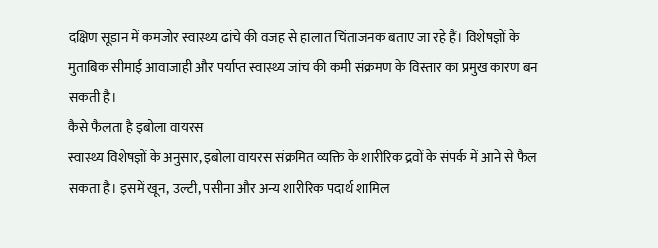दक्षिण सूडान में कमजोर स्वास्थ्य ढांचे की वजह से हालात चिंताजनक बताए जा रहे हैं। विशेषज्ञों के मुताबिक सीमाई आवाजाही और पर्याप्त स्वास्थ्य जांच की कमी संक्रमण के विस्तार का प्रमुख कारण बन सकती है।
कैसे फैलता है इबोला वायरस
स्वास्थ्य विशेषज्ञों के अनुसार, इबोला वायरस संक्रमित व्यक्ति के शारीरिक द्रवों के संपर्क में आने से फैल सकता है। इसमें खून, उल्टी, पसीना और अन्य शारीरिक पदार्थ शामिल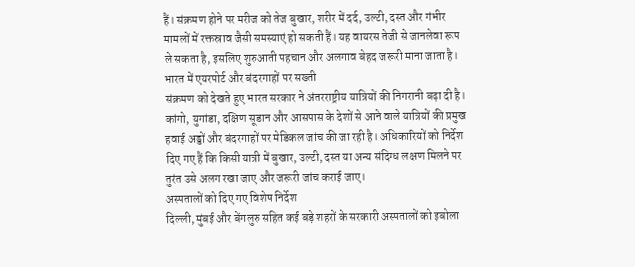हैं। संक्रमण होने पर मरीज को तेज बुखार, शरीर में दर्द, उल्टी, दस्त और गंभीर मामलों में रक्तस्राव जैसी समस्याएं हो सकती हैं। यह वायरस तेजी से जानलेवा रूप ले सकता है, इसलिए शुरुआती पहचान और अलगाव बेहद जरूरी माना जाता है।
भारत में एयरपोर्ट और बंदरगाहों पर सख्ती
संक्रमण को देखते हुए भारत सरकार ने अंतरराष्ट्रीय यात्रियों की निगरानी बढ़ा दी है। कांगो, युगांडा, दक्षिण सूडान और आसपास के देशों से आने वाले यात्रियों की प्रमुख हवाई अड्डों और बंदरगाहों पर मेडिकल जांच की जा रही है। अधिकारियों को निर्देश दिए गए हैं कि किसी यात्री में बुखार, उल्टी, दस्त या अन्य संदिग्ध लक्षण मिलने पर तुरंत उसे अलग रखा जाए और जरूरी जांच कराई जाए।
अस्पतालों को दिए गए विशेष निर्देश
दिल्ली, मुंबई और बेंगलुरु सहित कई बड़े शहरों के सरकारी अस्पतालों को इबोला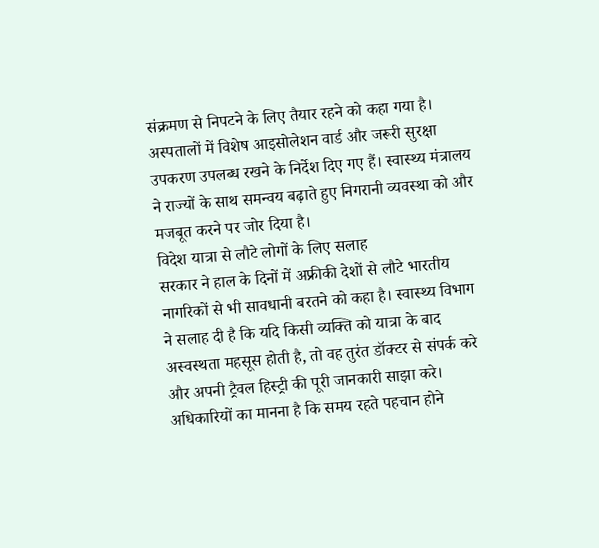संक्रमण से निपटने के लिए तैयार रहने को कहा गया है। अस्पतालों में विशेष आइसोलेशन वार्ड और जरूरी सुरक्षा उपकरण उपलब्ध रखने के निर्देश दिए गए हैं। स्वास्थ्य मंत्रालय ने राज्यों के साथ समन्वय बढ़ाते हुए निगरानी व्यवस्था को और मजबूत करने पर जोर दिया है।
विदेश यात्रा से लौटे लोगों के लिए सलाह
सरकार ने हाल के दिनों में अफ्रीकी देशों से लौटे भारतीय नागरिकों से भी सावधानी बरतने को कहा है। स्वास्थ्य विभाग ने सलाह दी है कि यदि किसी व्यक्ति को यात्रा के बाद अस्वस्थता महसूस होती है, तो वह तुरंत डॉक्टर से संपर्क करे और अपनी ट्रैवल हिस्ट्री की पूरी जानकारी साझा करे। अधिकारियों का मानना है कि समय रहते पहचान होने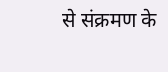से संक्रमण के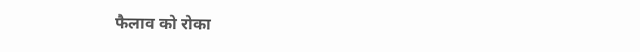फैलाव को रोका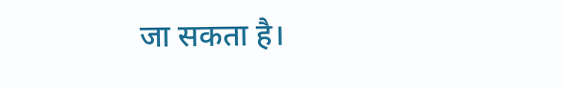जा सकता है।